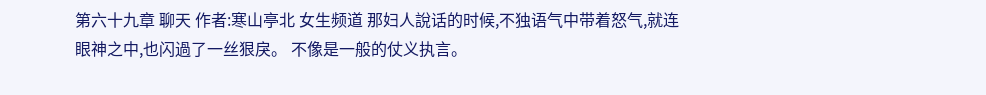第六十九章 聊天 作者:寒山亭北 女生频道 那妇人說话的时候,不独语气中带着怒气,就连眼神之中,也闪過了一丝狠戾。 不像是一般的仗义执言。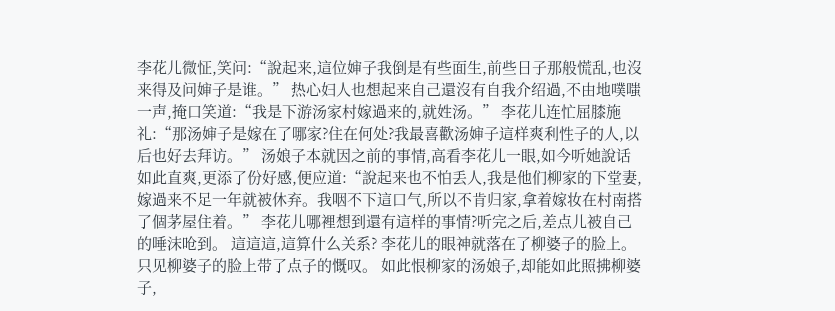李花儿微怔,笑问:“說起来,這位婶子我倒是有些面生,前些日子那般慌乱,也沒来得及问婶子是谁。” 热心妇人也想起来自己還沒有自我介绍過,不由地噗嗤一声,掩口笑道:“我是下游汤家村嫁過来的,就姓汤。” 李花儿连忙屈膝施礼:“那汤婶子是嫁在了哪家?住在何处?我最喜歡汤婶子這样爽利性子的人,以后也好去拜访。” 汤娘子本就因之前的事情,高看李花儿一眼,如今听她說话如此直爽,更添了份好感,便应道:“說起来也不怕丢人,我是他们柳家的下堂妻,嫁過来不足一年就被休弃。我咽不下這口气,所以不肯归家,拿着嫁妆在村南搭了個茅屋住着。” 李花儿哪裡想到還有這样的事情?听完之后,差点儿被自己的唾沫呛到。 這這這,這算什么关系? 李花儿的眼神就落在了柳婆子的脸上。 只见柳婆子的脸上带了点子的慨叹。 如此恨柳家的汤娘子,却能如此照拂柳婆子,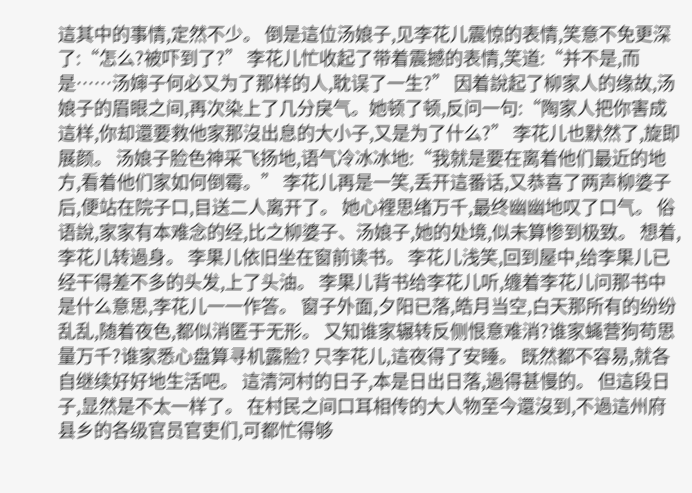這其中的事情,定然不少。 倒是這位汤娘子,见李花儿震惊的表情,笑意不免更深了:“怎么?被吓到了?” 李花儿忙收起了带着震撼的表情,笑道:“并不是,而是……汤婶子何必又为了那样的人,耽误了一生?” 因着說起了柳家人的缘故,汤娘子的眉眼之间,再次染上了几分戾气。她顿了顿,反问一句:“陶家人把你害成這样,你却還要救他家那沒出息的大小子,又是为了什么?” 李花儿也默然了,旋即展颜。 汤娘子脸色神采飞扬地,语气冷冰冰地:“我就是要在离着他们最近的地方,看着他们家如何倒霉。” 李花儿再是一笑,丢开這番话,又恭喜了两声柳婆子后,便站在院子口,目送二人离开了。 她心裡思绪万千,最终幽幽地叹了口气。 俗语說,家家有本难念的经,比之柳婆子、汤娘子,她的处境,似未算惨到极致。 想着,李花儿转過身。 李果儿依旧坐在窗前读书。 李花儿浅笑,回到屋中,给李果儿已经干得差不多的头发,上了头油。 李果儿背书给李花儿听,缠着李花儿问那书中是什么意思,李花儿一一作答。 窗子外面,夕阳已落,皓月当空,白天那所有的纷纷乱乱,随着夜色,都似消匿于无形。 又知谁家辗转反侧恨意难消?谁家蝇营狗苟思量万千?谁家悉心盘算寻机露脸? 只李花儿,這夜得了安睡。 既然都不容易,就各自继续好好地生活吧。 這清河村的日子,本是日出日落,過得甚慢的。 但這段日子,显然是不太一样了。 在村民之间口耳相传的大人物至今還沒到,不過這州府县乡的各级官员官吏们,可都忙得够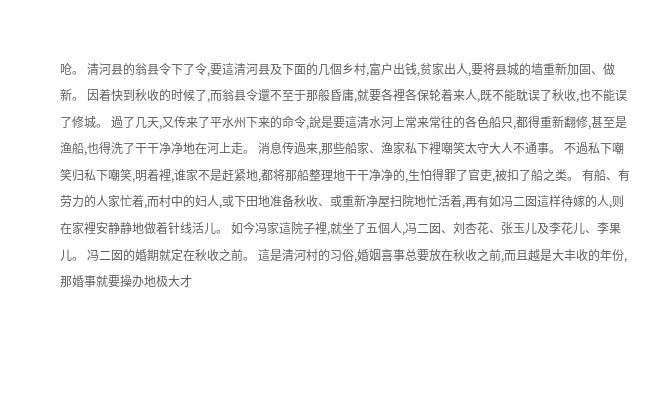呛。 清河县的翁县令下了令,要這清河县及下面的几個乡村,富户出钱,贫家出人,要将县城的墙重新加固、做新。 因着快到秋收的时候了,而翁县令還不至于那般昏庸,就要各裡各保轮着来人,既不能耽误了秋收,也不能误了修城。 過了几天,又传来了平水州下来的命令,說是要這清水河上常来常往的各色船只,都得重新翻修,甚至是渔船,也得洗了干干净净地在河上走。 消息传過来,那些船家、渔家私下裡嘲笑太守大人不通事。 不過私下嘲笑归私下嘲笑,明着裡,谁家不是赶紧地,都将那船整理地干干净净的,生怕得罪了官吏,被扣了船之类。 有船、有劳力的人家忙着,而村中的妇人,或下田地准备秋收、或重新净屋扫院地忙活着,再有如冯二囡這样待嫁的人,则在家裡安静静地做着针线活儿。 如今冯家這院子裡,就坐了五個人,冯二囡、刘杏花、张玉儿及李花儿、李果儿。 冯二囡的婚期就定在秋收之前。 這是清河村的习俗,婚姻喜事总要放在秋收之前,而且越是大丰收的年份,那婚事就要操办地极大才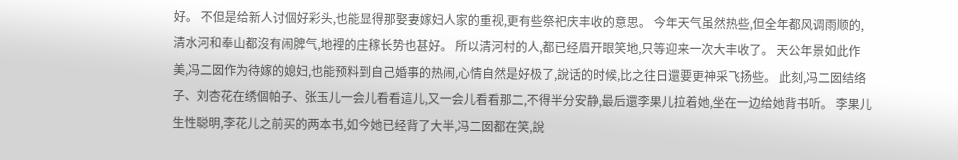好。 不但是给新人讨個好彩头,也能显得那娶妻嫁妇人家的重视,更有些祭祀庆丰收的意思。 今年天气虽然热些,但全年都风调雨顺的,清水河和奉山都沒有闹脾气,地裡的庄稼长势也甚好。 所以清河村的人,都已经眉开眼笑地,只等迎来一次大丰收了。 天公年景如此作美,冯二囡作为待嫁的媳妇,也能预料到自己婚事的热闹,心情自然是好极了,說话的时候,比之往日還要更神采飞扬些。 此刻,冯二囡结络子、刘杏花在绣個帕子、张玉儿一会儿看看這儿,又一会儿看看那二,不得半分安静,最后還李果儿拉着她,坐在一边给她背书听。 李果儿生性聪明,李花儿之前买的两本书,如今她已经背了大半,冯二囡都在笑,說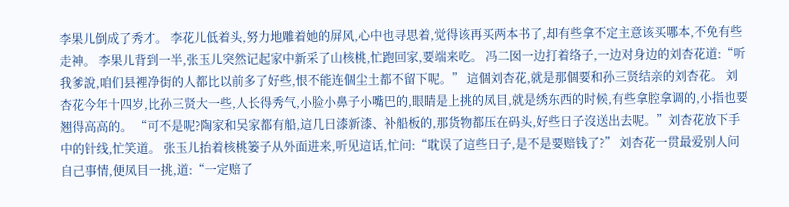李果儿倒成了秀才。 李花儿低着头,努力地雕着她的屏风,心中也寻思着,觉得该再买两本书了,却有些拿不定主意该买哪本,不免有些走神。 李果儿背到一半,张玉儿突然记起家中新采了山核桃,忙跑回家,要端来吃。 冯二囡一边打着络子,一边对身边的刘杏花道:“听我爹說,咱们县裡净街的人都比以前多了好些,恨不能连個尘土都不留下呢。” 這個刘杏花,就是那個要和孙三贤结亲的刘杏花。 刘杏花今年十四岁,比孙三贤大一些,人长得秀气,小脸小鼻子小嘴巴的,眼睛是上挑的凤目,就是绣东西的时候,有些拿腔拿调的,小指也要翘得高高的。 “可不是呢?陶家和吴家都有船,這几日漆新漆、补船板的,那货物都压在码头,好些日子沒送出去呢。”刘杏花放下手中的针线,忙笑道。 张玉儿抬着核桃篓子从外面进来,听见這话,忙问:“耽误了這些日子,是不是要赔钱了?” 刘杏花一贯最爱别人问自己事情,便凤目一挑,道:“一定赔了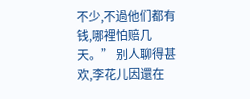不少,不過他们都有钱,哪裡怕赔几天。” 别人聊得甚欢,李花儿因還在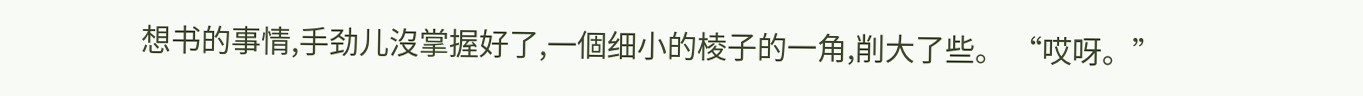想书的事情,手劲儿沒掌握好了,一個细小的棱子的一角,削大了些。 “哎呀。”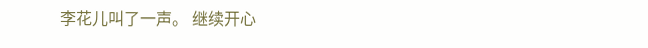李花儿叫了一声。 继续开心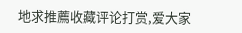地求推薦收藏评论打赏,爱大家